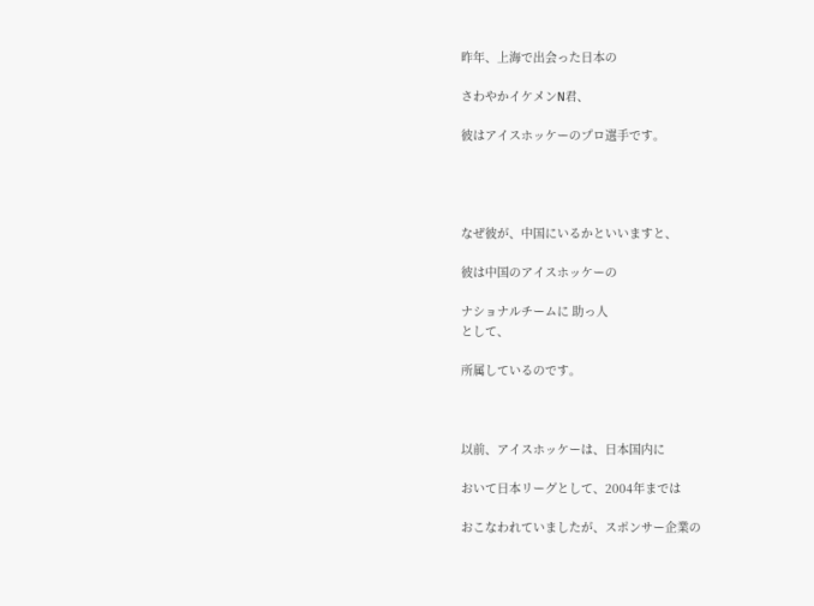昨年、上海で出会った日本の

さわやかイケメンN君、

彼はアイスホッケーのプロ選手です。




なぜ彼が、中国にいるかといいますと、

彼は中国のアイスホッケーの

ナショナルチームに 助っ人
として、

所属しているのです。



以前、アイスホッケーは、日本国内に

おいて日本リーグとして、2004年までは

おこなわれていましたが、スポンサー企業の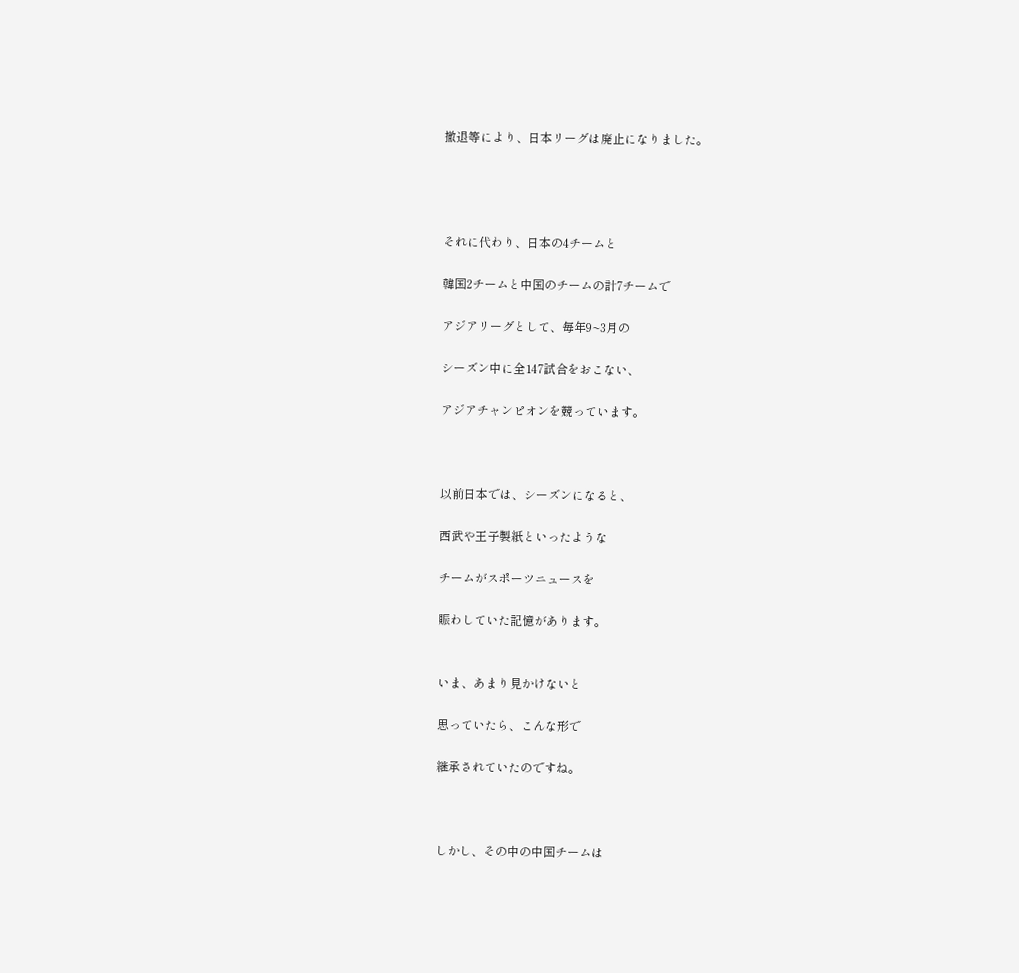撤退等により、日本リーグは廃止になりました。




それに代わり、日本の4チームと

韓国2チームと中国のチームの計7チームで

アジアリーグとして、毎年9~3月の

シーズン中に全147試合をおこない、

アジアチャンピオンを競っています。



以前日本では、シーズンになると、

西武や王子製紙といったような

チームがスポーツニュースを

賑わしていた記憶があります。


いま、あまり見かけないと

思っていたら、こんな形で

継承されていたのですね。



しかし、その中の中国チームは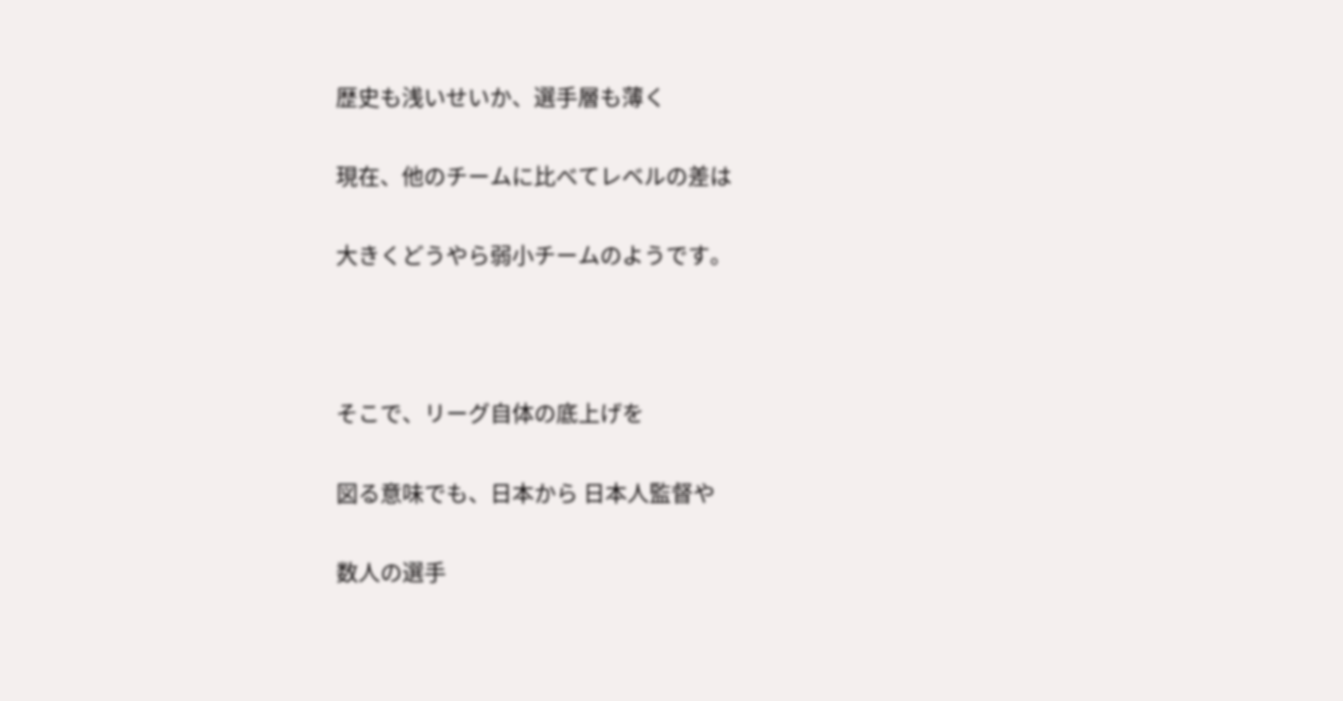歴史も浅いせいか、選手層も薄く

現在、他のチームに比べてレベルの差は

大きくどうやら弱小チームのようです。



そこで、リーグ自体の底上げを

図る意味でも、日本から 日本人監督や

数人の選手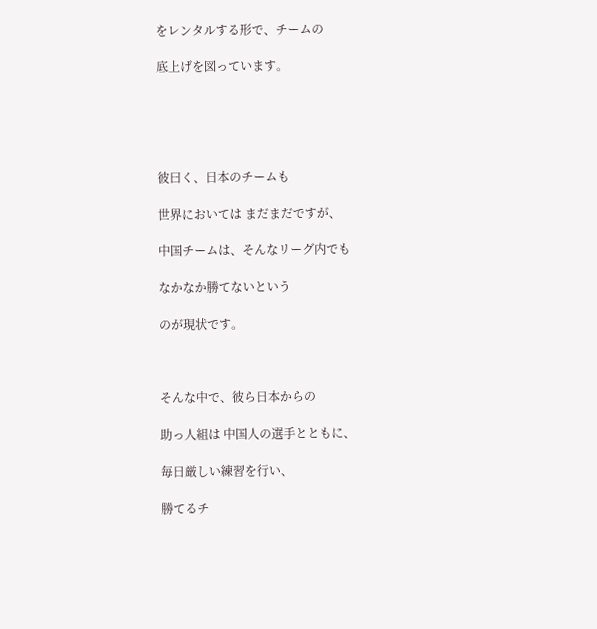をレンタルする形で、チームの

底上げを図っています。





彼曰く、日本のチームも

世界においては まだまだですが、

中国チームは、そんなリーグ内でも

なかなか勝てないという

のが現状です。



そんな中で、彼ら日本からの

助っ人組は 中国人の選手とともに、

毎日厳しい練習を行い、

勝てるチ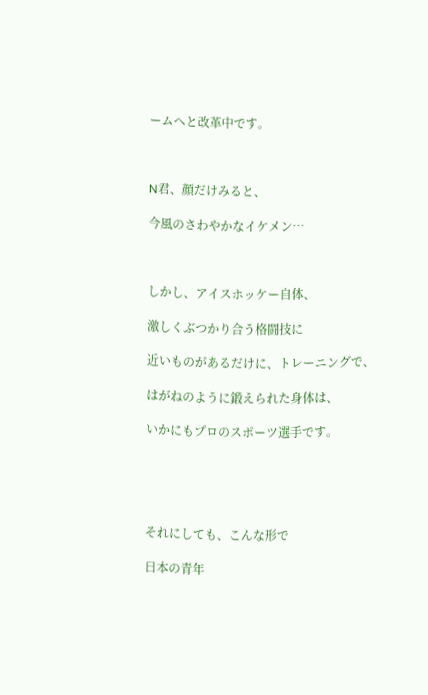ームへと改革中です。



N君、顔だけみると、

今風のさわやかなイケメン…



しかし、アイスホッケー自体、

激しくぶつかり合う格闘技に

近いものがあるだけに、トレーニングで、

はがねのように鍛えられた身体は、

いかにもプロのスポーツ選手です。





それにしても、こんな形で

日本の青年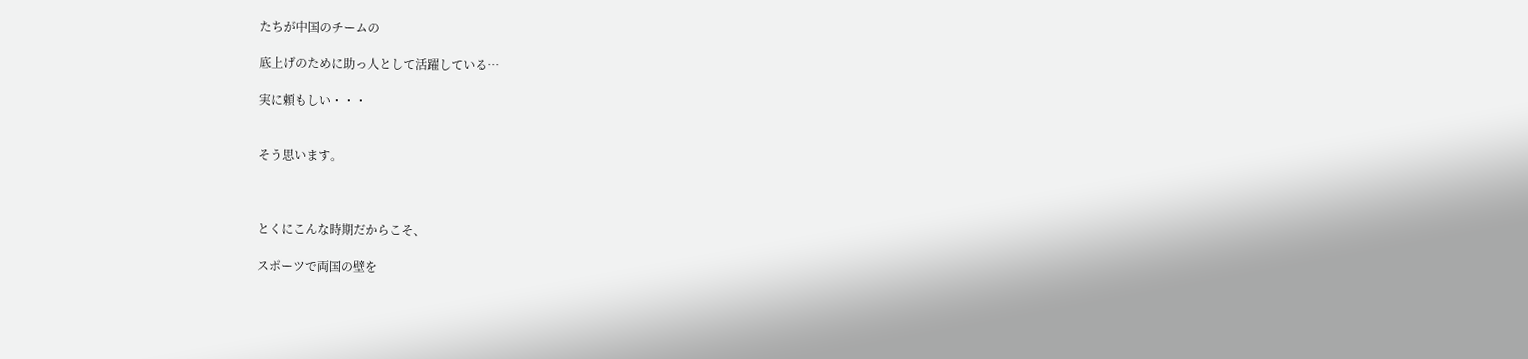たちが中国のチームの

底上げのために助っ人として活躍している…

実に頼もしい・・・


そう思います。



とくにこんな時期だからこそ、

スポーツで両国の壁を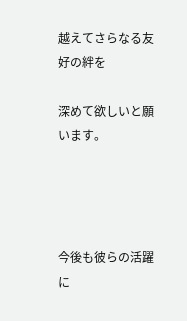越えてさらなる友好の絆を

深めて欲しいと願います。




今後も彼らの活躍に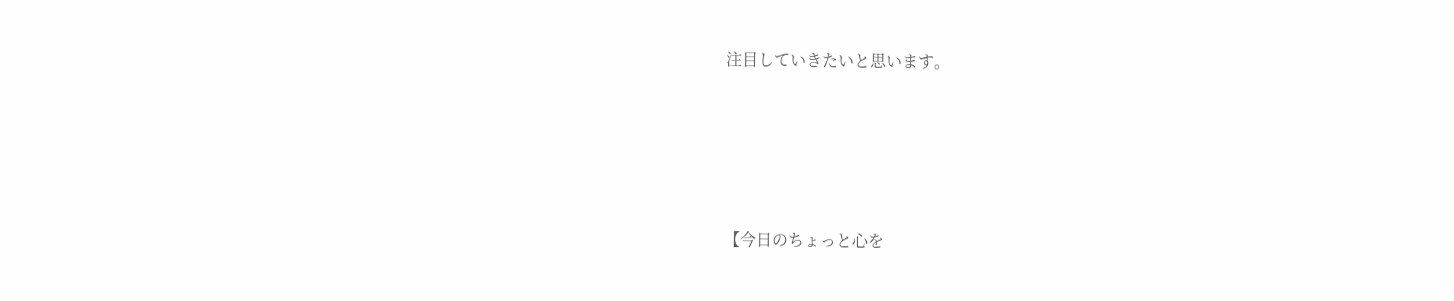注目していきたいと思います。








【今日のちょっと心を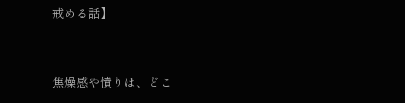戒める話】



焦燥感や憤りは、どこ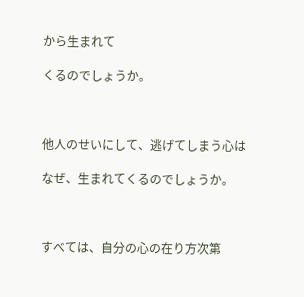から生まれて

くるのでしょうか。



他人のせいにして、逃げてしまう心は

なぜ、生まれてくるのでしょうか。



すべては、自分の心の在り方次第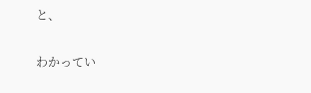と、

わかってい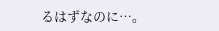るはずなのに…。